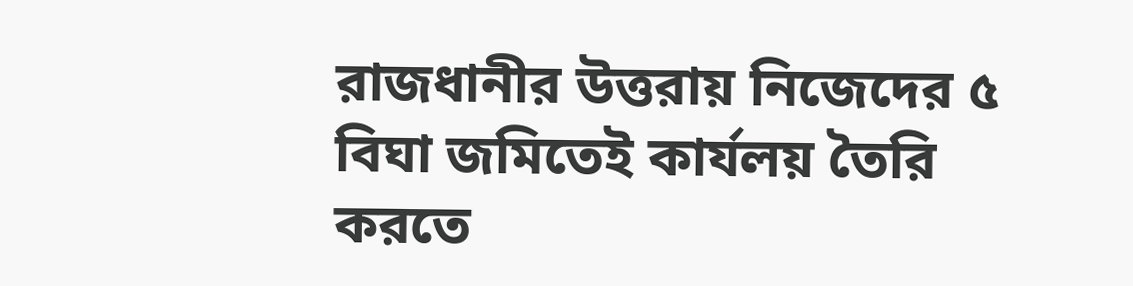রাজধানীর উত্তরায় নিজেদের ৫ বিঘা জমিতেই কার্যলয় তৈরি করতে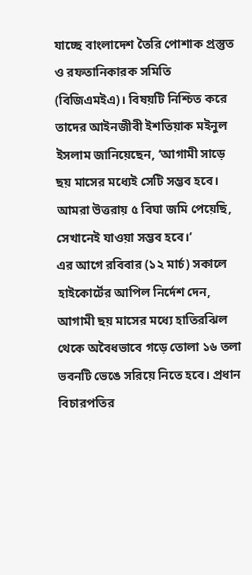যাচ্ছে বাংলাদেশ তৈরি পোশাক প্রস্তুত ও রফতানিকারক সমিতি (বিজিএমইএ)। বিষয়টি নিশ্চিত করে তাদের আইনজীবী ইশতিয়াক মইনুল ইসলাম জানিয়েছেন, ‘আগামী সাড়ে ছয় মাসের মধ্যেই সেটি সম্ভব হবে। আমরা উত্তরায় ৫ বিঘা জমি পেয়েছি, সেখানেই যাওয়া সম্ভব হবে।’
এর আগে রবিবার (১২ মার্চ) সকালে হাইকোর্টের আপিল নির্দেশ দেন, আগামী ছয় মাসের মধ্যে হাতিরঝিল থেকে অবৈধভাবে গড়ে তোলা ১৬ তলা ভবনটি ভেঙে সরিয়ে নিতে হবে। প্রধান বিচারপতির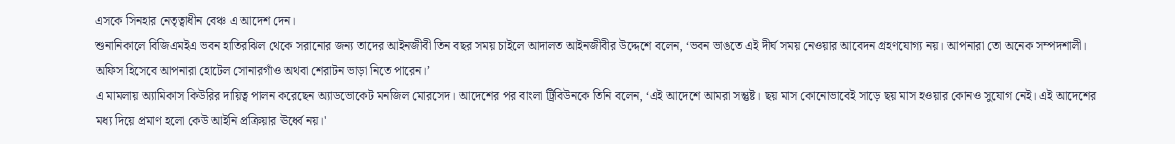এসকে সিনহার নেতৃত্বাধীন বেঞ্চ এ আদেশ দেন।
শুনানিকালে বিজিএমইএ ভবন হাতিরঝিল থেকে সরানোর জন্য তাদের আইনজীবী তিন বছর সময় চাইলে আদালত আইনজীবীর উদ্দেশে বলেন, ‘ভবন ভাঙতে এই দীর্ঘ সময় নেওয়ার আবেদন গ্রহণযোগ্য নয়। আপনারা তো অনেক সম্পদশালী। অফিস হিসেবে আপনারা হোটেল সোনারগাঁও অথবা শেরাটন ভাড়া নিতে পারেন।’
এ মামলায় অ্যামিকাস কিউরির দায়িত্ব পালন করেছেন অ্যাডভোকেট মনজিল মোরসেদ। আদেশের পর বাংলা ট্রিবিউনকে তিনি বলেন, ‘এই আদেশে আমরা সন্তুষ্ট। ছয় মাস কোনোভাবেই সাড়ে ছয় মাস হওয়ার কোনও সুযোগ নেই। এই আদেশের মধ্য দিয়ে প্রমাণ হলো কেউ আইনি প্রক্রিয়ার ঊর্ধ্বে নয়।'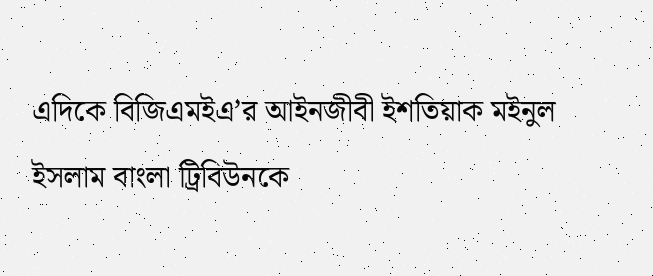এদিকে বিজিএমইএ’র আইনজীবী ইশতিয়াক মইনুল ইসলাম বাংলা ট্রিবিউনকে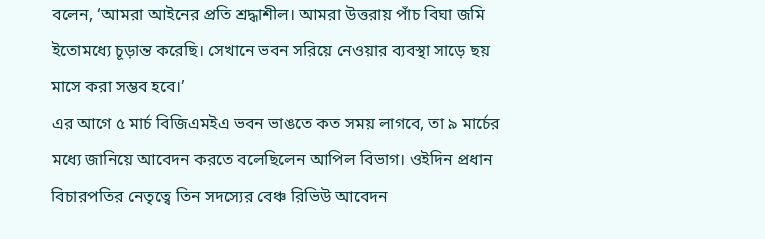বলেন, ‘আমরা আইনের প্রতি শ্রদ্ধাশীল। আমরা উত্তরায় পাঁচ বিঘা জমি ইতোমধ্যে চূড়ান্ত করেছি। সেখানে ভবন সরিয়ে নেওয়ার ব্যবস্থা সাড়ে ছয় মাসে করা সম্ভব হবে।’
এর আগে ৫ মার্চ বিজিএমইএ ভবন ভাঙতে কত সময় লাগবে, তা ৯ মার্চের মধ্যে জানিয়ে আবেদন করতে বলেছিলেন আপিল বিভাগ। ওইদিন প্রধান বিচারপতির নেতৃত্বে তিন সদস্যের বেঞ্চ রিভিউ আবেদন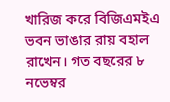খারিজ করে বিজিএমইএ ভবন ভাঙার রায় বহাল রাখেন। গত বছরের ৮ নভেম্বর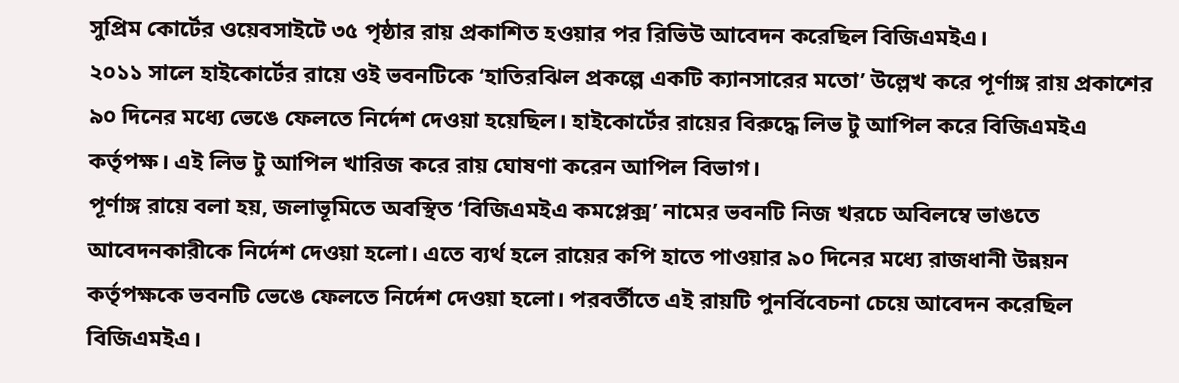সুপ্রিম কোর্টের ওয়েবসাইটে ৩৫ পৃষ্ঠার রায় প্রকাশিত হওয়ার পর রিভিউ আবেদন করেছিল বিজিএমইএ।
২০১১ সালে হাইকোর্টের রায়ে ওই ভবনটিকে ‘হাতিরঝিল প্রকল্পে একটি ক্যানসারের মতো’ উল্লেখ করে পূর্ণাঙ্গ রায় প্রকাশের ৯০ দিনের মধ্যে ভেঙে ফেলতে নির্দেশ দেওয়া হয়েছিল। হাইকোর্টের রায়ের বিরুদ্ধে লিভ টু আপিল করে বিজিএমইএ কর্তৃপক্ষ। এই লিভ টু আপিল খারিজ করে রায় ঘোষণা করেন আপিল বিভাগ।
পূর্ণাঙ্গ রায়ে বলা হয়, জলাভূমিতে অবস্থিত ‘বিজিএমইএ কমপ্লেক্স’ নামের ভবনটি নিজ খরচে অবিলম্বে ভাঙতে আবেদনকারীকে নির্দেশ দেওয়া হলো। এতে ব্যর্থ হলে রায়ের কপি হাতে পাওয়ার ৯০ দিনের মধ্যে রাজধানী উন্নয়ন কর্তৃপক্ষকে ভবনটি ভেঙে ফেলতে নির্দেশ দেওয়া হলো। পরবর্তীতে এই রায়টি পুনর্বিবেচনা চেয়ে আবেদন করেছিল বিজিএমইএ।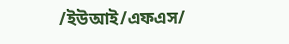/ইউআই/এফএস/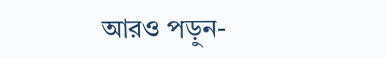আরও পড়ুন-